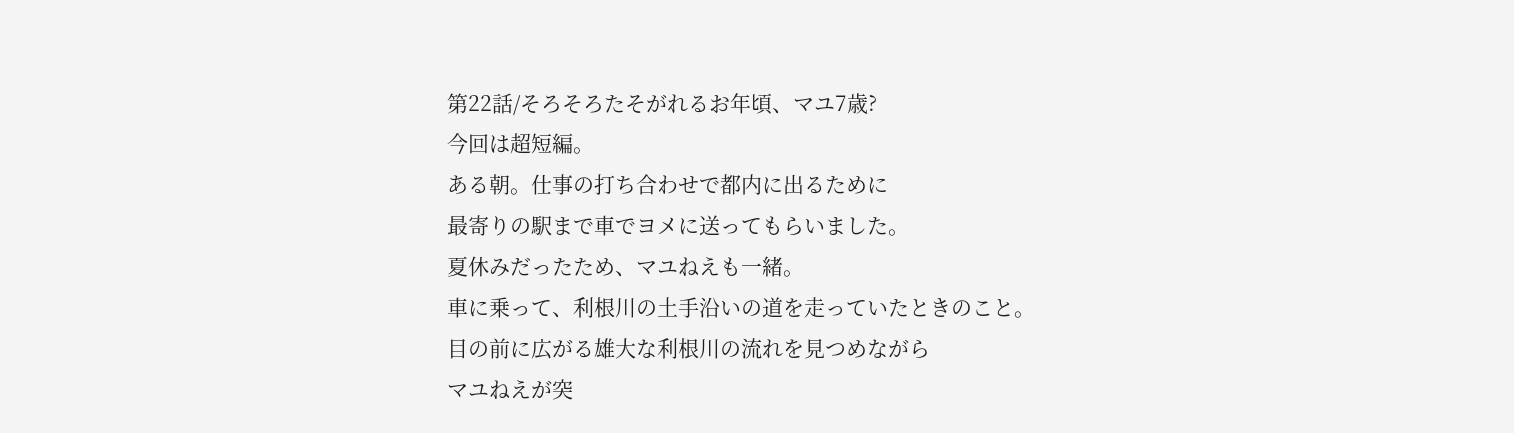第22話/そろそろたそがれるお年頃、マユ7歳?
今回は超短編。
ある朝。仕事の打ち合わせで都内に出るために
最寄りの駅まで車でヨメに送ってもらいました。
夏休みだったため、マユねえも一緒。
車に乗って、利根川の土手沿いの道を走っていたときのこと。
目の前に広がる雄大な利根川の流れを見つめながら
マユねえが突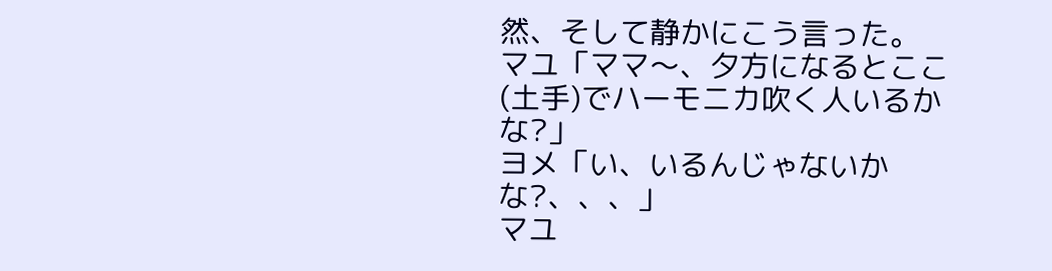然、そして静かにこう言った。
マユ「ママ〜、夕方になるとここ(土手)でハーモニカ吹く人いるかな?」
ヨメ「い、いるんじゃないかな?、、、」
マユ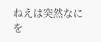ねえは突然なにを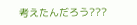考えたんだろう???